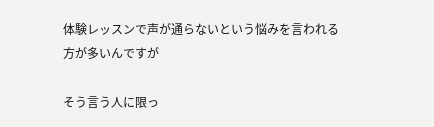体験レッスンで声が通らないという悩みを言われる方が多いんですが

そう言う人に限っ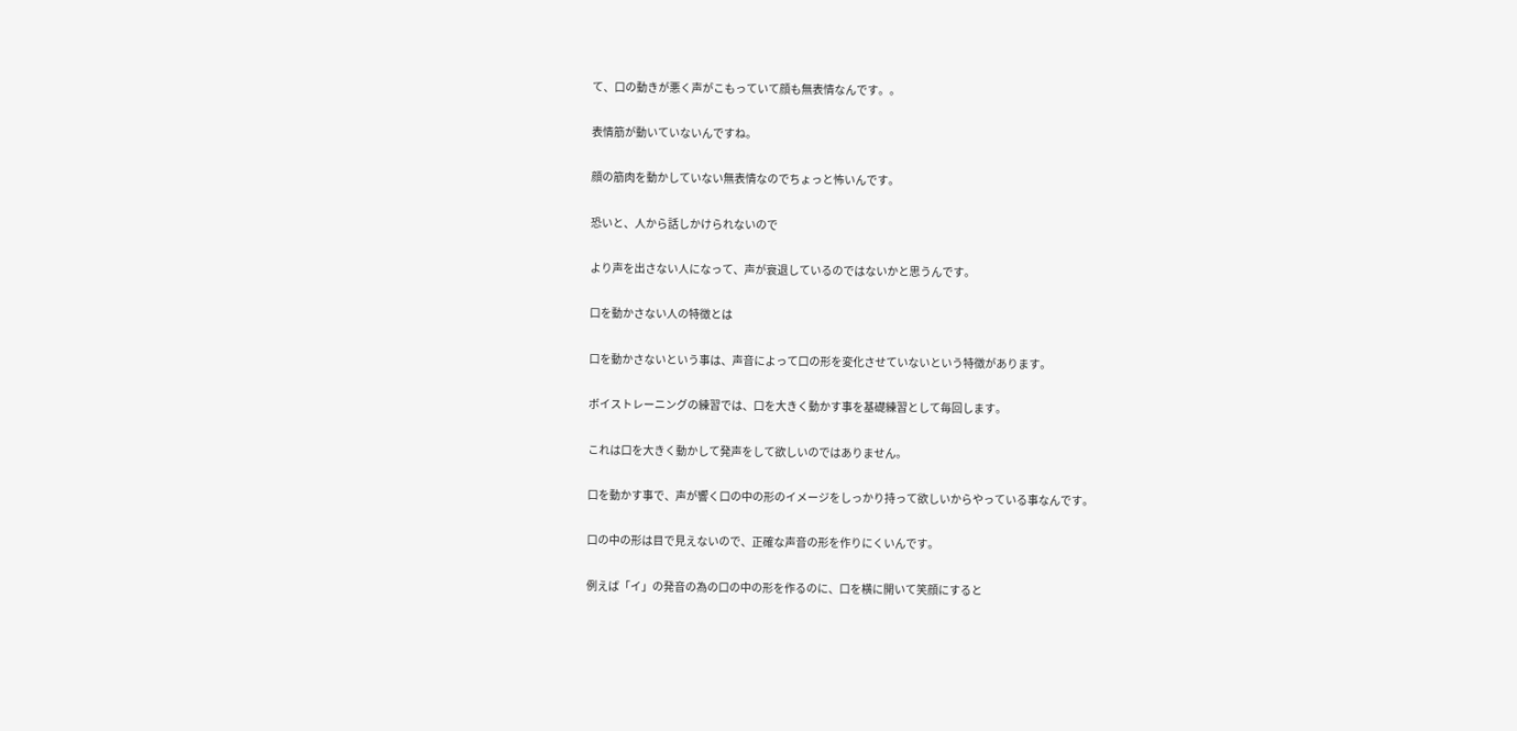て、口の動きが悪く声がこもっていて顔も無表情なんです。。

表情筋が動いていないんですね。

顔の筋肉を動かしていない無表情なのでちょっと怖いんです。

恐いと、人から話しかけられないので

より声を出さない人になって、声が衰退しているのではないかと思うんです。

口を動かさない人の特徴とは

口を動かさないという事は、声音によって口の形を変化させていないという特徴があります。

ボイストレーニングの練習では、口を大きく動かす事を基礎練習として毎回します。

これは口を大きく動かして発声をして欲しいのではありません。

口を動かす事で、声が響く口の中の形のイメージをしっかり持って欲しいからやっている事なんです。

口の中の形は目で見えないので、正確な声音の形を作りにくいんです。

例えば「イ」の発音の為の口の中の形を作るのに、口を横に開いて笑顔にすると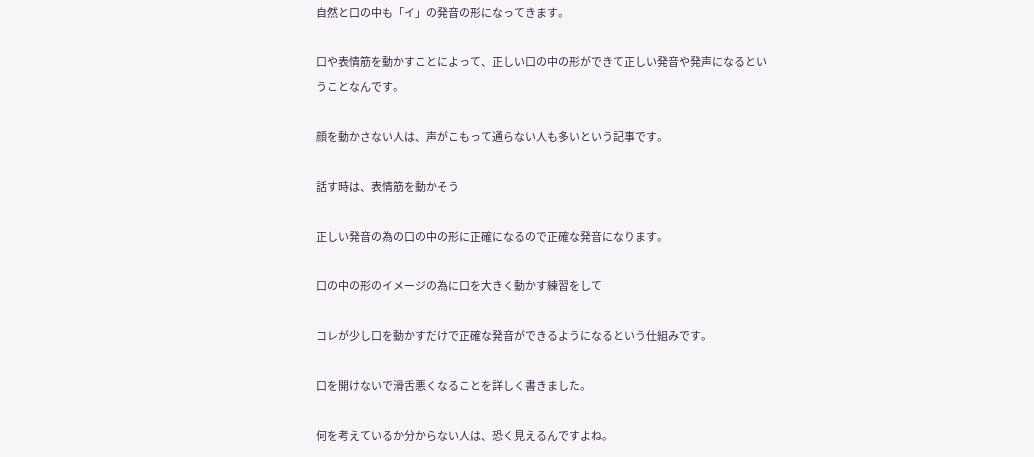自然と口の中も「イ」の発音の形になってきます。

口や表情筋を動かすことによって、正しい口の中の形ができて正しい発音や発声になるということなんです。

顔を動かさない人は、声がこもって通らない人も多いという記事です。

話す時は、表情筋を動かそう

正しい発音の為の口の中の形に正確になるので正確な発音になります。

口の中の形のイメージの為に口を大きく動かす練習をして

コレが少し口を動かすだけで正確な発音ができるようになるという仕組みです。

口を開けないで滑舌悪くなることを詳しく書きました。

何を考えているか分からない人は、恐く見えるんですよね。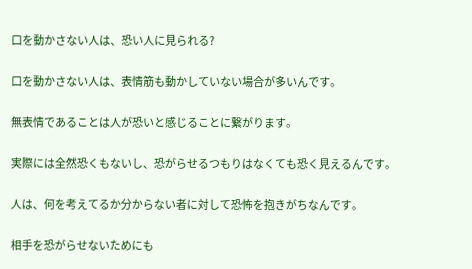口を動かさない人は、恐い人に見られる?

口を動かさない人は、表情筋も動かしていない場合が多いんです。

無表情であることは人が恐いと感じることに繋がります。

実際には全然恐くもないし、恐がらせるつもりはなくても恐く見えるんです。

人は、何を考えてるか分からない者に対して恐怖を抱きがちなんです。

相手を恐がらせないためにも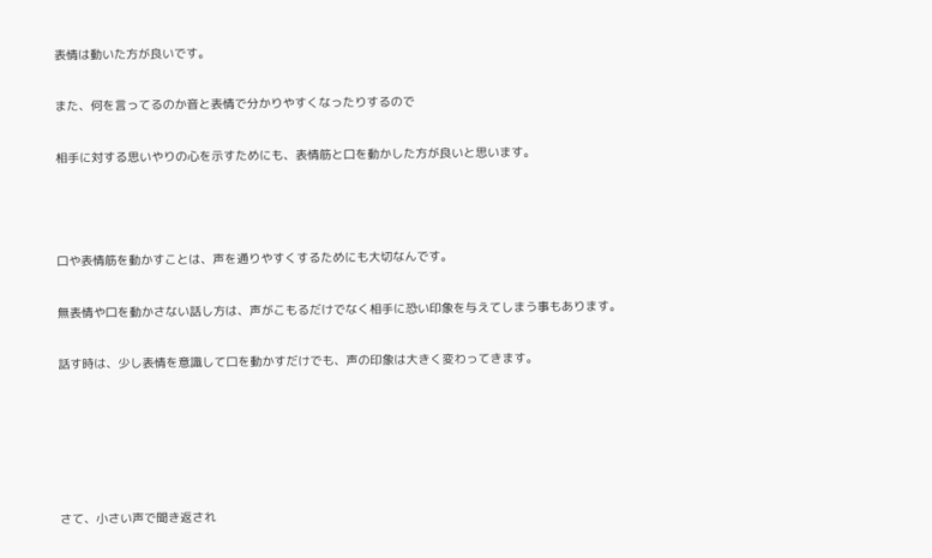表情は動いた方が良いです。

また、何を言ってるのか音と表情で分かりやすくなったりするので

相手に対する思いやりの心を示すためにも、表情筋と口を動かした方が良いと思います。



口や表情筋を動かすことは、声を通りやすくするためにも大切なんです。

無表情や口を動かさない話し方は、声がこもるだけでなく相手に恐い印象を与えてしまう事もあります。

話す時は、少し表情を意識して口を動かすだけでも、声の印象は大きく変わってきます。





さて、小さい声で聞き返され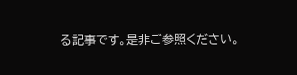る記事です。是非ご参照ください。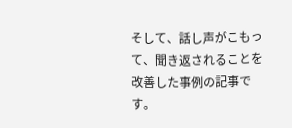そして、話し声がこもって、聞き返されることを改善した事例の記事です。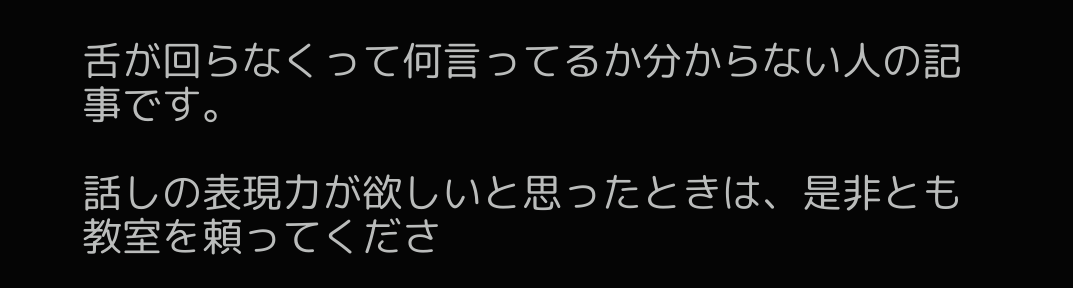舌が回らなくって何言ってるか分からない人の記事です。

話しの表現力が欲しいと思ったときは、是非とも教室を頼ってくださ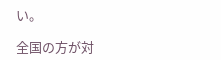い。

全国の方が対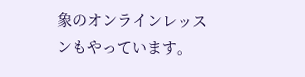象のオンラインレッスンもやっています。